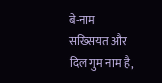बे-नाम सख्सियत और दिल गुम नाम है,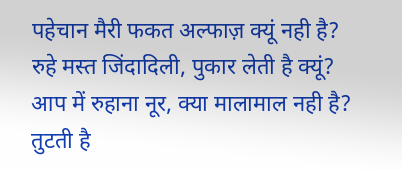पहेचान मैरी फकत अल्फाज़ क्यूं नही है?
रुहे मस्त जिंदादिली, पुकार लेती है क्यूं?
आप में रुहाना नूर, क्या मालामाल नही है?
तुटती है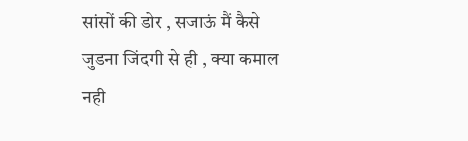सांसों की डोर , सजाऊं मैं कैसे
जुडना जिंदगी से ही , क्या कमाल नही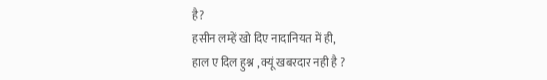है?
हसीन लम्हें खो दिए नादानियत में ही,
हाल ए दिल हुश्न , क्यूं खबरदार नही है ?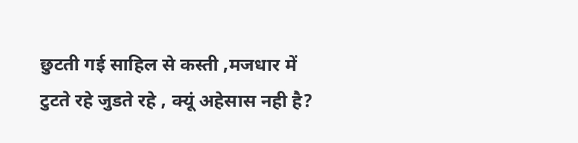छुटती गई साहिल से कस्ती ,मजधार में
टुटते रहे जुडते रहे , क्यूं अहेसास नही है?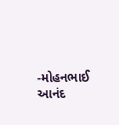-મોહનભાઈ આનંદ